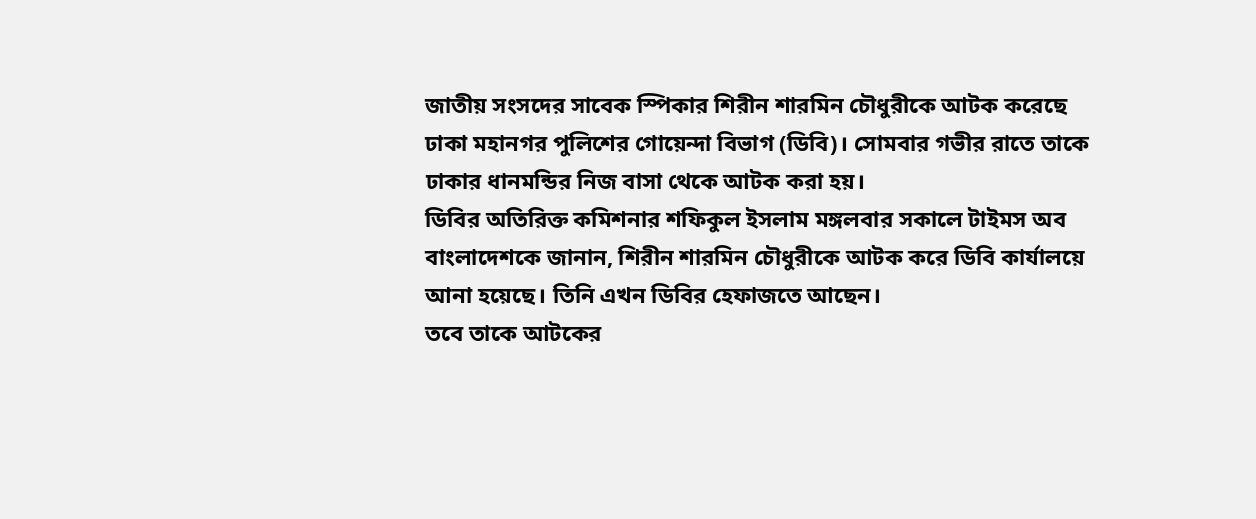জাতীয় সংসদের সাবেক স্পিকার শিরীন শারমিন চৌধুরীকে আটক করেছে ঢাকা মহানগর পুলিশের গোয়েন্দা বিভাগ (ডিবি)। সোমবার গভীর রাতে তাকে ঢাকার ধানমন্ডির নিজ বাসা থেকে আটক করা হয়।
ডিবির অতিরিক্ত কমিশনার শফিকুল ইসলাম মঙ্গলবার সকালে টাইমস অব বাংলাদেশকে জানান, শিরীন শারমিন চৌধুরীকে আটক করে ডিবি কার্যালয়ে আনা হয়েছে। তিনি এখন ডিবির হেফাজতে আছেন।
তবে তাকে আটকের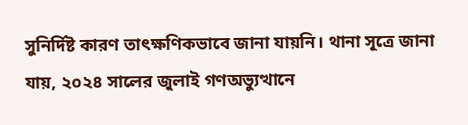সুনির্দিষ্ট কারণ তাৎক্ষণিকভাবে জানা যায়নি। থানা সূত্রে জানা যায়, ২০২৪ সালের জুলাই গণঅভ্যুত্থানে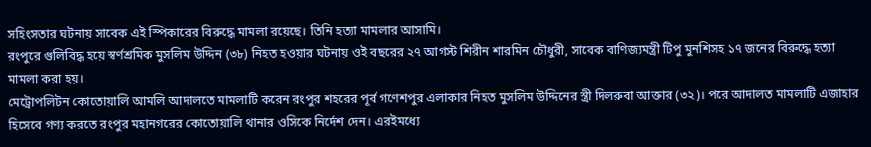সহিংসতার ঘটনায় সাবেক এই স্পিকারের বিরুদ্ধে মামলা রয়েছে। তিনি হত্যা মামলার আসামি।
রংপুরে গুলিবিদ্ধ হয়ে স্বর্ণশ্রমিক মুসলিম উদ্দিন (৩৮) নিহত হওয়ার ঘটনায় ওই বছরের ২৭ আগস্ট শিরীন শারমিন চৌধুরী, সাবেক বাণিজ্যমন্ত্রী টিপু মুনশিসহ ১৭ জনের বিরুদ্ধে হত্যা মামলা করা হয়।
মেট্রোপলিটন কোতোয়ালি আমলি আদালতে মামলাটি করেন রংপুর শহরের পূর্ব গণেশপুর এলাকার নিহত মুসলিম উদ্দিনের স্ত্রী দিলরুবা আক্তার (৩২)। পরে আদালত মামলাটি এজাহার হিসেবে গণ্য করতে রংপুর মহানগরের কোতোয়ালি থানার ওসিকে নির্দেশ দেন। এরইমধ্যে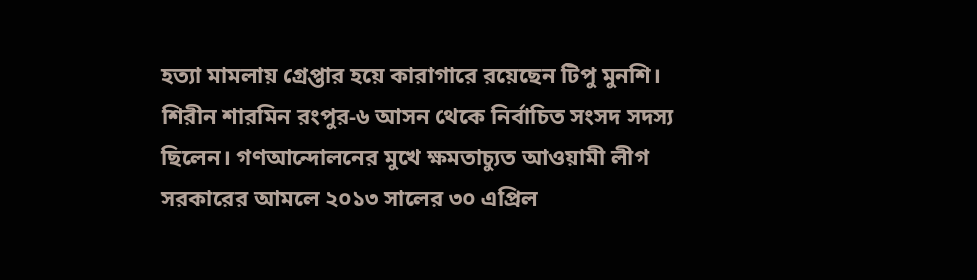হত্যা মামলায় গ্রেপ্তার হয়ে কারাগারে রয়েছেন টিপু মুনশি।
শিরীন শারমিন রংপুর-৬ আসন থেকে নির্বাচিত সংসদ সদস্য ছিলেন। গণআন্দোলনের মুখে ক্ষমতাচ্যুত আওয়ামী লীগ সরকারের আমলে ২০১৩ সালের ৩০ এপ্রিল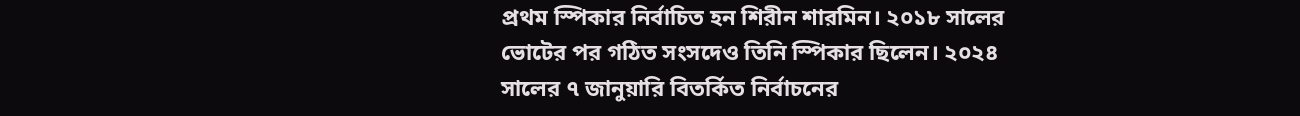প্রথম স্পিকার নির্বাচিত হন শিরীন শারমিন। ২০১৮ সালের ভোটের পর গঠিত সংসদেও তিনি স্পিকার ছিলেন। ২০২৪ সালের ৭ জানুয়ারি বিতর্কিত নির্বাচনের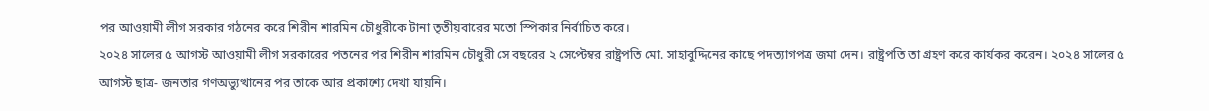পর আওয়ামী লীগ সরকার গঠনের করে শিরীন শারমিন চৌধুরীকে টানা তৃতীয়বারের মতো স্পিকার নির্বাচিত করে।
২০২৪ সালের ৫ আগস্ট আওয়ামী লীগ সরকারের পতনের পর শিরীন শারমিন চৌধুরী সে বছরের ২ সেপ্টেম্বর রাষ্ট্রপতি মো. সাহাবুদ্দিনের কাছে পদত্যাগপত্র জমা দেন। রাষ্ট্রপতি তা গ্রহণ করে কার্যকর করেন। ২০২৪ সালের ৫ আগস্ট ছাত্র- জনতার গণঅভ্যুত্থানের পর তাকে আর প্রকাশ্যে দেখা যায়নি।